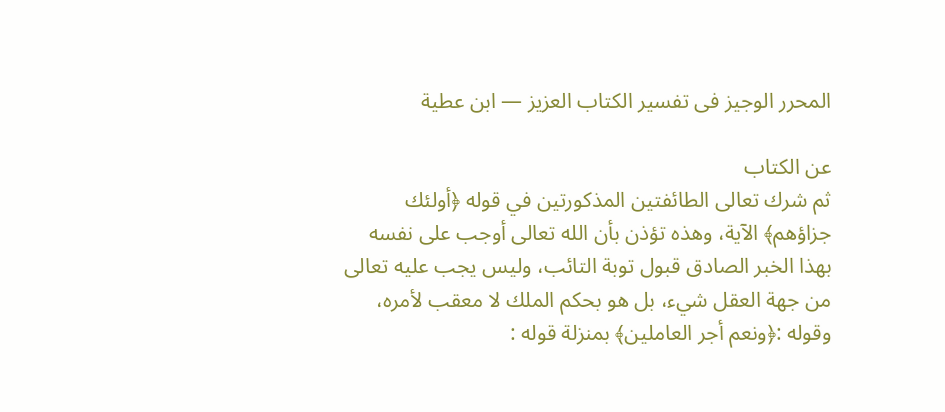المحرر الوجيز فى تفسير الكتاب العزيز — ابن عطية

عن الكتاب
ثم شرك تعالى الطائفتين المذكورتين في قوله ﴿أولئك جزاؤهم﴾ الآية، وهذه تؤذن بأن الله تعالى أوجب على نفسه بهذا الخبر الصادق قبول توبة التائب، وليس يجب عليه تعالى من جهة العقل شيء، بل هو بحكم الملك لا معقب لأمره، وقوله :﴿ونعم أجر العاملين﴾ بمنزلة قوله :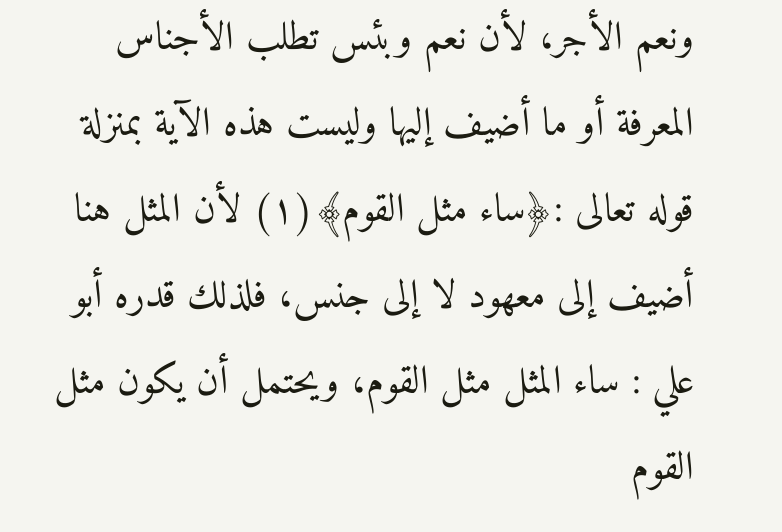ونعم الأجر، لأن نعم وبئس تطلب الأجناس المعرفة أو ما أضيف إليها وليست هذه الآية بمنزلة قوله تعالى :﴿ساء مثل القوم﴾(١) لأن المثل هنا أضيف إلى معهود لا إلى جنس، فلذلك قدره أبو علي : ساء المثل مثل القوم، ويحتمل أن يكون مثل القوم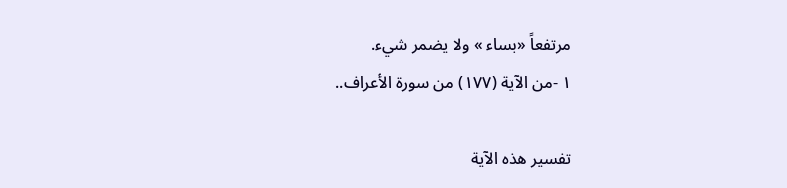مرتفعاً «بساء » ولا يضمر شيء.
١ -من الآية (١٧٧) من سورة الأعراف..

تفسير هذه الآية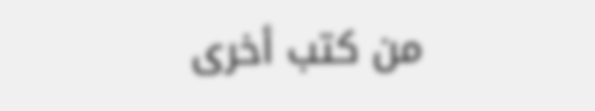من كتب أخرى